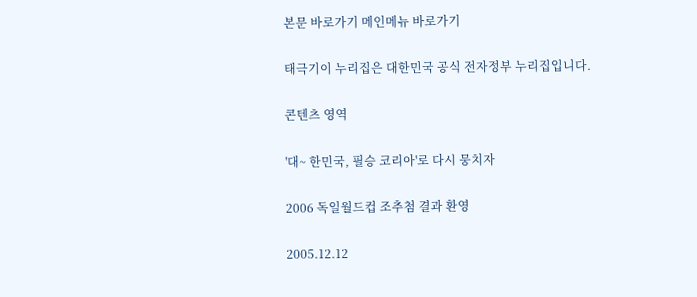본문 바로가기 메인메뉴 바로가기

태극기이 누리집은 대한민국 공식 전자정부 누리집입니다.

콘텐츠 영역

'대~ 한민국, 필승 코리아'로 다시 뭉치자

2006 독일월드컵 조추첨 결과 환영

2005.12.12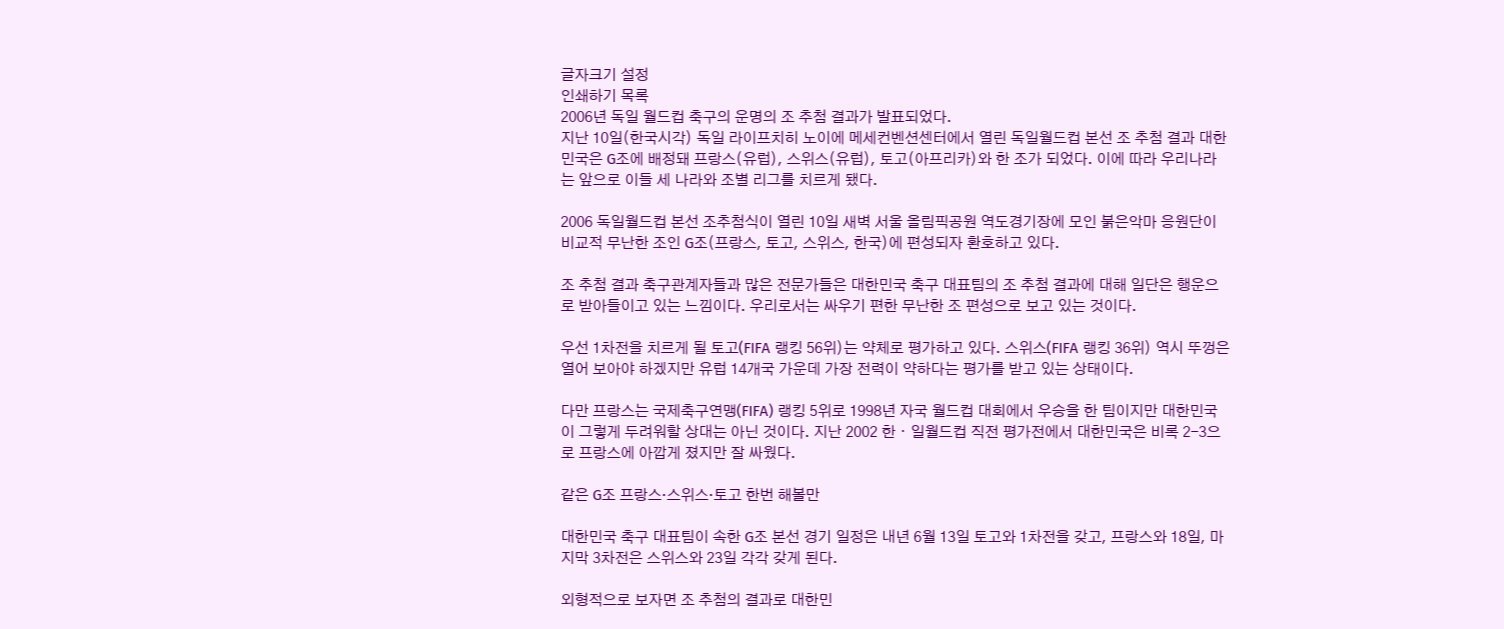글자크기 설정
인쇄하기 목록
2006년 독일 월드컵 축구의 운명의 조 추첨 결과가 발표되었다.
지난 10일(한국시각) 독일 라이프치히 노이에 메세컨벤션센터에서 열린 독일월드컵 본선 조 추첨 결과 대한민국은 G조에 배정돼 프랑스(유럽), 스위스(유럽), 토고(아프리카)와 한 조가 되었다. 이에 따라 우리나라는 앞으로 이들 세 나라와 조별 리그를 치르게 됐다.

2006 독일월드컵 본선 조추첨식이 열린 10일 새벽 서울 올림픽공원 역도경기장에 모인 붉은악마 응원단이 비교적 무난한 조인 G조(프랑스, 토고, 스위스, 한국)에 편성되자 환호하고 있다.

조 추첨 결과 축구관계자들과 많은 전문가들은 대한민국 축구 대표팀의 조 추첨 결과에 대해 일단은 행운으로 받아들이고 있는 느낌이다. 우리로서는 싸우기 편한 무난한 조 편성으로 보고 있는 것이다.

우선 1차전을 치르게 될 토고(FIFA 랭킹 56위)는 약체로 평가하고 있다. 스위스(FIFA 랭킹 36위) 역시 뚜껑은 열어 보아야 하겠지만 유럽 14개국 가운데 가장 전력이 약하다는 평가를 받고 있는 상태이다.

다만 프랑스는 국제축구연맹(FIFA) 랭킹 5위로 1998년 자국 월드컵 대회에서 우승을 한 팀이지만 대한민국이 그렇게 두려워할 상대는 아닌 것이다. 지난 2002 한ᆞ일월드컵 직전 평가전에서 대한민국은 비록 2-3으로 프랑스에 아깝게 졌지만 잘 싸웠다.

같은 G조 프랑스·스위스·토고 한번 해볼만

대한민국 축구 대표팀이 속한 G조 본선 경기 일정은 내년 6월 13일 토고와 1차전을 갖고, 프랑스와 18일, 마지막 3차전은 스위스와 23일 각각 갖게 된다.

외형적으로 보자면 조 추첨의 결과로 대한민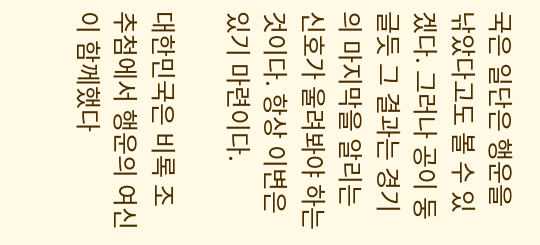국은 일단은 행운을 낚았다고도 볼 수 있겠다. 그러나 공이 둥글듯 그 결과는 경기의 마지막을 알리는 신호가 울려봐야 하는 것이다. 항상 이변은 있기 마련이다.

대한민국은 비록 조 추첨에서 행운의 여신이 함께했다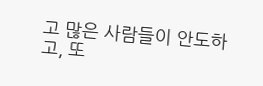고 많은 사람들이 안도하고, 또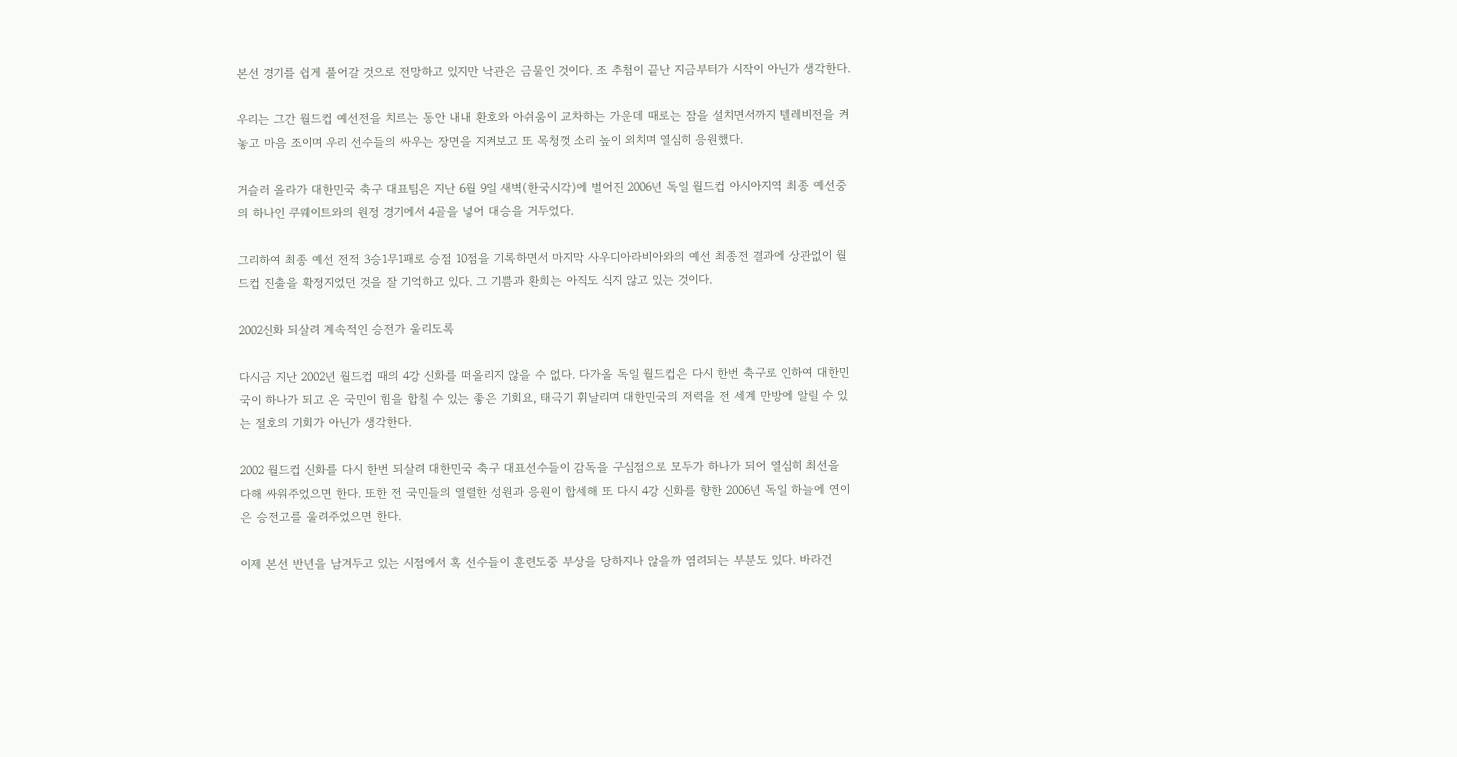본선 경기를 쉽게 풀어갈 것으로 전망하고 있지만 낙관은 금물인 것이다. 조 추첨이 끝난 지금부터가 시작이 아닌가 생각한다.

우리는 그간 월드컵 예선전을 치르는 동안 내내 환호와 아쉬움이 교차하는 가운데 때로는 잠을 설치면서까지 텔레비전을 켜놓고 마음 조이며 우리 선수들의 싸우는 장면을 지켜보고 또 목청껏 소리 높이 외치며 열심히 응원했다.

거슬러 올라가 대한민국 축구 대표팀은 지난 6월 9일 새벽(한국시각)에 벌어진 2006년 독일 월드컵 아시아지역 최종 예선중의 하나인 쿠웨이트와의 원정 경기에서 4골을 넣어 대승을 거두었다.

그리하여 최종 예선 전적 3승1무1패로 승점 10점을 기록하면서 마지막 사우디아라비아와의 예선 최종전 결과에 상관없이 월드컵 진출을 확정지었던 것을 잘 기억하고 있다. 그 기쁨과 환희는 아직도 식지 않고 있는 것이다.

2002신화 되살려 계속적인 승전가 울리도록

다시금 지난 2002년 월드컵 때의 4강 신화를 떠올리지 않을 수 없다. 다가올 독일 월드컵은 다시 한번 축구로 인하여 대한민국이 하나가 되고 온 국민이 힘을 합칠 수 있는 좋은 기회요, 태극기 휘날리며 대한민국의 저력을 전 세계 만방에 알릴 수 있는 절호의 기회가 아닌가 생각한다.

2002 월드컵 신화를 다시 한번 되살려 대한민국 축구 대표선수들이 감독을 구심점으로 모두가 하나가 되어 열심히 최선을 다해 싸워주었으면 한다. 또한 전 국민들의 열렬한 성원과 응원이 합세해 또 다시 4강 신화를 향한 2006년 독일 하늘에 연이은 승전고를 울려주었으면 한다.

이제 본선 반년을 남겨두고 있는 시점에서 혹 선수들이 훈련도중 부상을 당하지나 않을까 염려되는 부분도 있다. 바라건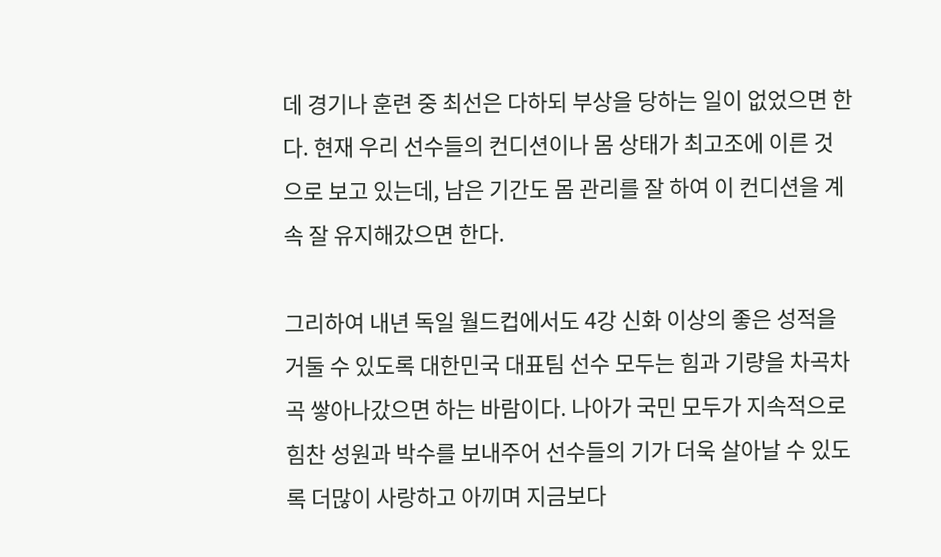데 경기나 훈련 중 최선은 다하되 부상을 당하는 일이 없었으면 한다. 현재 우리 선수들의 컨디션이나 몸 상태가 최고조에 이른 것으로 보고 있는데, 남은 기간도 몸 관리를 잘 하여 이 컨디션을 계속 잘 유지해갔으면 한다.

그리하여 내년 독일 월드컵에서도 4강 신화 이상의 좋은 성적을 거둘 수 있도록 대한민국 대표팀 선수 모두는 힘과 기량을 차곡차곡 쌓아나갔으면 하는 바람이다. 나아가 국민 모두가 지속적으로 힘찬 성원과 박수를 보내주어 선수들의 기가 더욱 살아날 수 있도록 더많이 사랑하고 아끼며 지금보다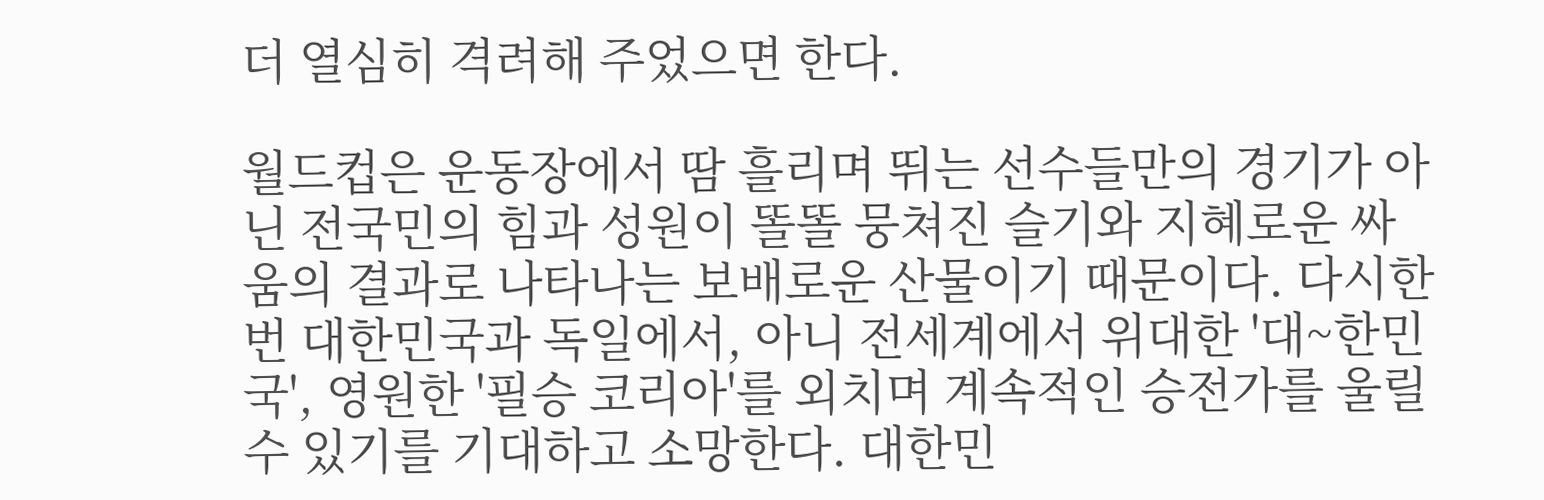더 열심히 격려해 주었으면 한다.

월드컵은 운동장에서 땀 흘리며 뛰는 선수들만의 경기가 아닌 전국민의 힘과 성원이 똘똘 뭉쳐진 슬기와 지혜로운 싸움의 결과로 나타나는 보배로운 산물이기 때문이다. 다시한번 대한민국과 독일에서, 아니 전세계에서 위대한 '대~한민국', 영원한 '필승 코리아'를 외치며 계속적인 승전가를 울릴 수 있기를 기대하고 소망한다. 대한민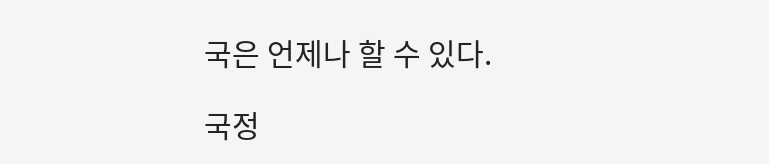국은 언제나 할 수 있다.

국정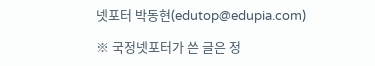넷포터 박동현(edutop@edupia.com)

※ 국정넷포터가 쓴 글은 정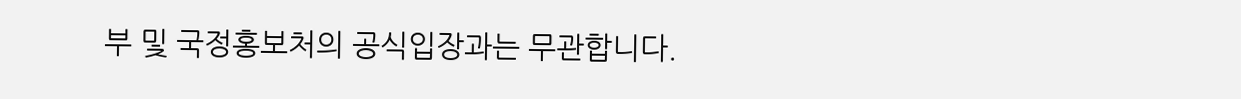부 및 국정홍보처의 공식입장과는 무관합니다.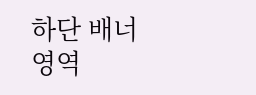하단 배너 영역